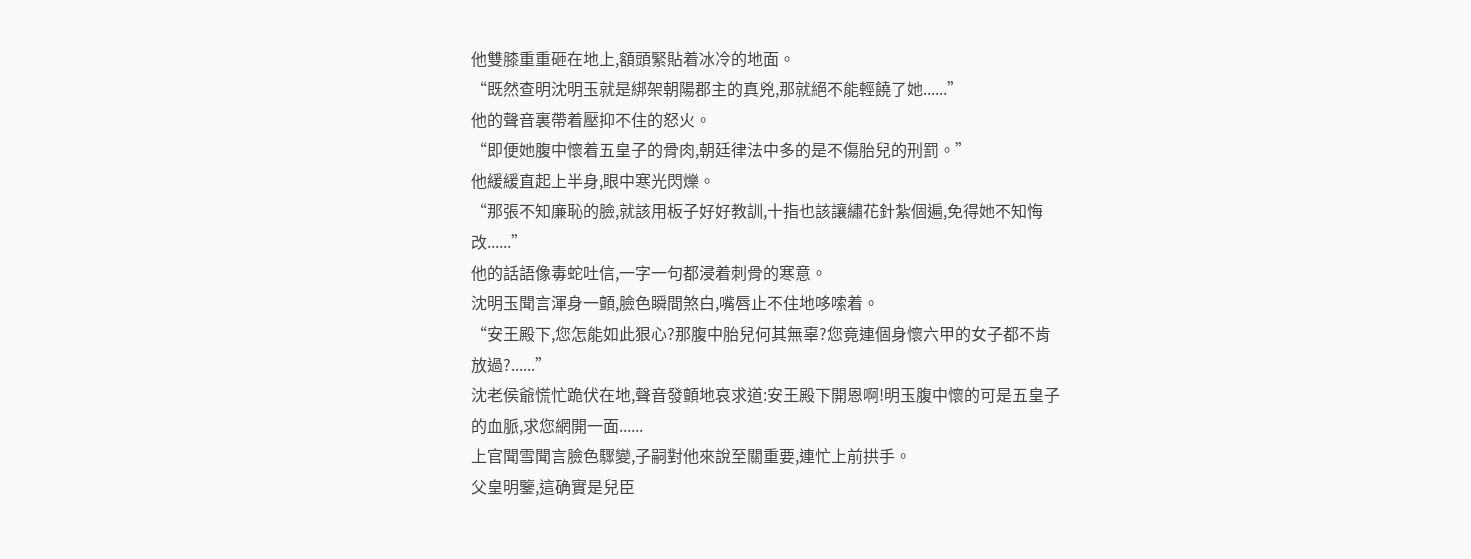他雙膝重重砸在地上,額頭緊貼着冰冷的地面。
“既然查明沈明玉就是綁架朝陽郡主的真兇,那就絕不能輕饒了她......”
他的聲音裏帶着壓抑不住的怒火。
“即便她腹中懷着五皇子的骨肉,朝廷律法中多的是不傷胎兒的刑罰。”
他緩緩直起上半身,眼中寒光閃爍。
“那張不知廉恥的臉,就該用板子好好教訓,十指也該讓繡花針紮個遍,免得她不知悔改......”
他的話語像毒蛇吐信,一字一句都浸着刺骨的寒意。
沈明玉聞言渾身一顫,臉色瞬間煞白,嘴唇止不住地哆嗦着。
“安王殿下,您怎能如此狠心?那腹中胎兒何其無辜?您竟連個身懷六甲的女子都不肯放過?......”
沈老侯爺慌忙跪伏在地,聲音發顫地哀求道:安王殿下開恩啊!明玉腹中懷的可是五皇子的血脈,求您網開一面......
上官聞雪聞言臉色驟變,子嗣對他來說至關重要,連忙上前拱手。
父皇明鑒,這确實是兒臣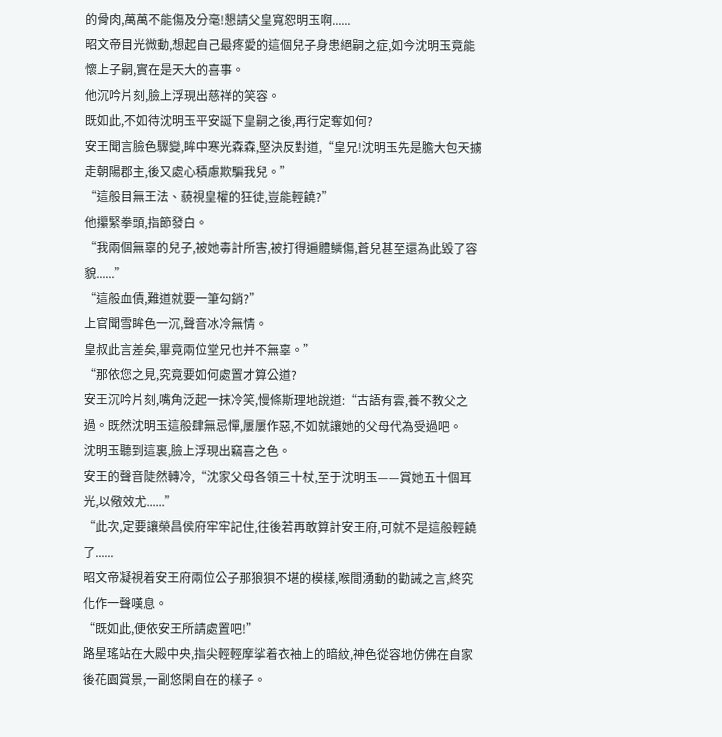的骨肉,萬萬不能傷及分毫!懇請父皇寬恕明玉啊......
昭文帝目光微動,想起自己最疼愛的這個兒子身患絕嗣之症,如今沈明玉竟能懷上子嗣,實在是天大的喜事。
他沉吟片刻,臉上浮現出慈祥的笑容。
既如此,不如待沈明玉平安誕下皇嗣之後,再行定奪如何?
安王聞言臉色驟變,眸中寒光森森,堅決反對道,“皇兄!沈明玉先是膽大包天擄走朝陽郡主,後又處心積慮欺騙我兒。”
“這般目無王法、藐視皇權的狂徒,豈能輕饒?”
他攥緊拳頭,指節發白。
“我兩個無辜的兒子,被她毒計所害,被打得遍體鱗傷,蒼兒甚至還為此毀了容貌......”
“這般血債,難道就要一筆勾銷?”
上官聞雪眸色一沉,聲音冰冷無情。
皇叔此言差矣,畢竟兩位堂兄也并不無辜。”
“那依您之見,究竟要如何處置才算公道?
安王沉吟片刻,嘴角泛起一抹冷笑,慢條斯理地說道:“古語有雲,養不教父之過。既然沈明玉這般肆無忌憚,屢屢作惡,不如就讓她的父母代為受過吧。
沈明玉聽到這裏,臉上浮現出竊喜之色。
安王的聲音陡然轉冷,“沈家父母各領三十杖,至于沈明玉——賞她五十個耳光,以儆效尤......”
“此次,定要讓榮昌侯府牢牢記住,往後若再敢算計安王府,可就不是這般輕饒了......
昭文帝凝視着安王府兩位公子那狼狽不堪的模樣,喉間湧動的勸誡之言,終究化作一聲嘆息。
“既如此,便依安王所請處置吧!”
路星瑤站在大殿中央,指尖輕輕摩挲着衣袖上的暗紋,神色從容地仿佛在自家後花園賞景,一副悠閑自在的樣子。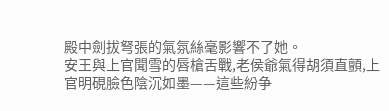殿中劍拔弩張的氣氛絲毫影響不了她。
安王與上官聞雪的唇槍舌戰,老侯爺氣得胡須直顫,上官明硯臉色陰沉如墨——這些紛争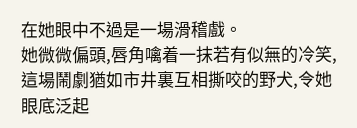在她眼中不過是一場滑稽戲。
她微微偏頭,唇角噙着一抹若有似無的冷笑,這場鬧劇猶如市井裏互相撕咬的野犬,令她眼底泛起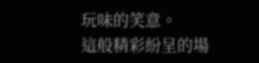玩味的笑意。
這般精彩紛呈的場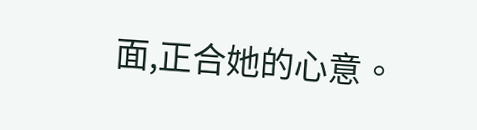面,正合她的心意。